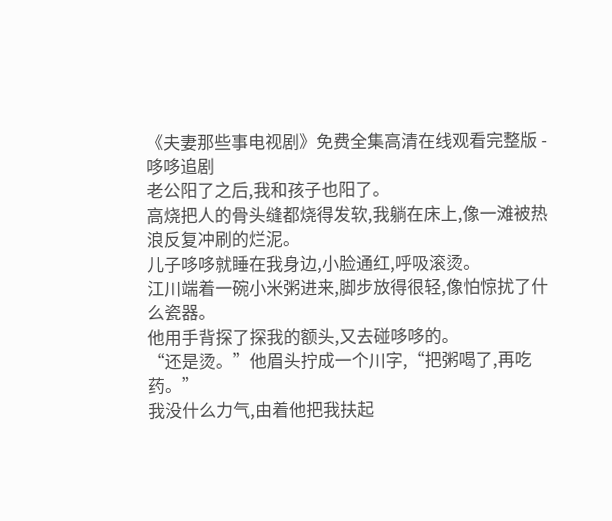《夫妻那些事电视剧》免费全集高清在线观看完整版 - 哆哆追剧
老公阳了之后,我和孩子也阳了。
高烧把人的骨头缝都烧得发软,我躺在床上,像一滩被热浪反复冲刷的烂泥。
儿子哆哆就睡在我身边,小脸通红,呼吸滚烫。
江川端着一碗小米粥进来,脚步放得很轻,像怕惊扰了什么瓷器。
他用手背探了探我的额头,又去碰哆哆的。
“还是烫。”他眉头拧成一个川字,“把粥喝了,再吃药。”
我没什么力气,由着他把我扶起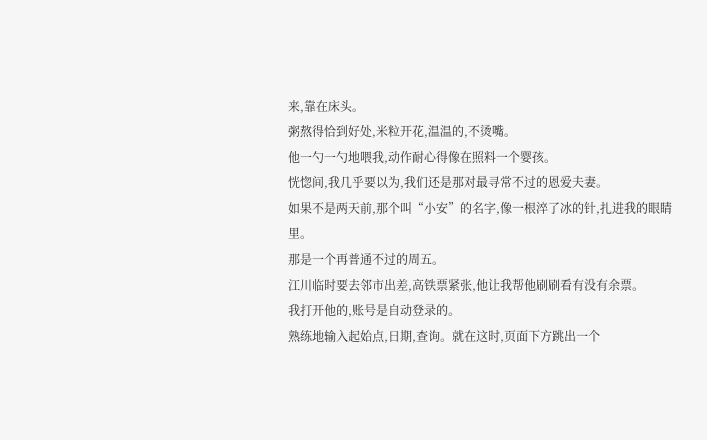来,靠在床头。
粥熬得恰到好处,米粒开花,温温的,不烫嘴。
他一勺一勺地喂我,动作耐心得像在照料一个婴孩。
恍惚间,我几乎要以为,我们还是那对最寻常不过的恩爱夫妻。
如果不是两天前,那个叫“小安”的名字,像一根淬了冰的针,扎进我的眼睛里。
那是一个再普通不过的周五。
江川临时要去邻市出差,高铁票紧张,他让我帮他刷刷看有没有余票。
我打开他的,账号是自动登录的。
熟练地输入起始点,日期,查询。就在这时,页面下方跳出一个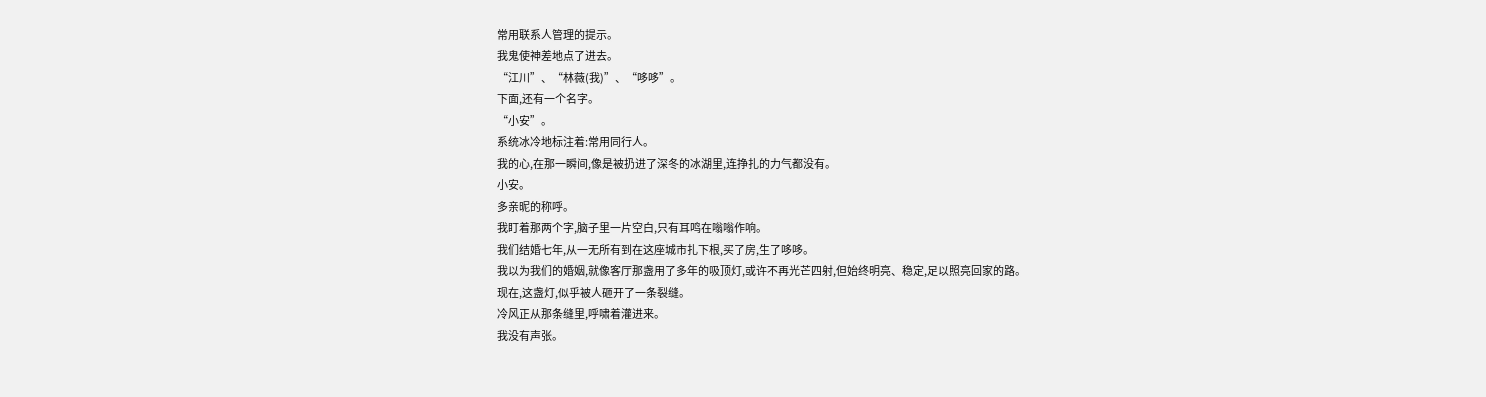常用联系人管理的提示。
我鬼使神差地点了进去。
“江川”、“林薇(我)”、“哆哆”。
下面,还有一个名字。
“小安”。
系统冰冷地标注着:常用同行人。
我的心,在那一瞬间,像是被扔进了深冬的冰湖里,连挣扎的力气都没有。
小安。
多亲昵的称呼。
我盯着那两个字,脑子里一片空白,只有耳鸣在嗡嗡作响。
我们结婚七年,从一无所有到在这座城市扎下根,买了房,生了哆哆。
我以为我们的婚姻,就像客厅那盏用了多年的吸顶灯,或许不再光芒四射,但始终明亮、稳定,足以照亮回家的路。
现在,这盏灯,似乎被人砸开了一条裂缝。
冷风正从那条缝里,呼啸着灌进来。
我没有声张。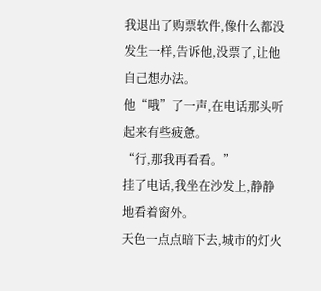我退出了购票软件,像什么都没发生一样,告诉他,没票了,让他自己想办法。
他“哦”了一声,在电话那头听起来有些疲惫。
“行,那我再看看。”
挂了电话,我坐在沙发上,静静地看着窗外。
天色一点点暗下去,城市的灯火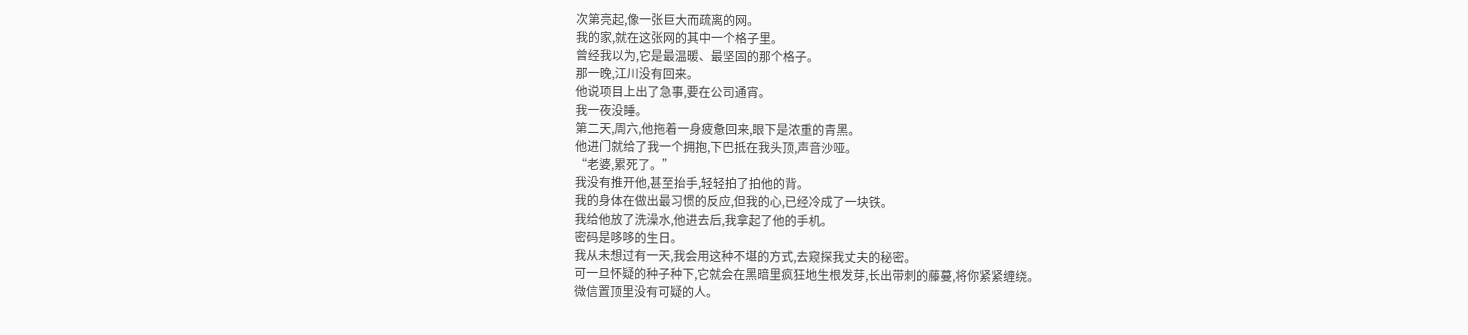次第亮起,像一张巨大而疏离的网。
我的家,就在这张网的其中一个格子里。
曾经我以为,它是最温暖、最坚固的那个格子。
那一晚,江川没有回来。
他说项目上出了急事,要在公司通宵。
我一夜没睡。
第二天,周六,他拖着一身疲惫回来,眼下是浓重的青黑。
他进门就给了我一个拥抱,下巴抵在我头顶,声音沙哑。
“老婆,累死了。”
我没有推开他,甚至抬手,轻轻拍了拍他的背。
我的身体在做出最习惯的反应,但我的心,已经冷成了一块铁。
我给他放了洗澡水,他进去后,我拿起了他的手机。
密码是哆哆的生日。
我从未想过有一天,我会用这种不堪的方式,去窥探我丈夫的秘密。
可一旦怀疑的种子种下,它就会在黑暗里疯狂地生根发芽,长出带刺的藤蔓,将你紧紧缠绕。
微信置顶里没有可疑的人。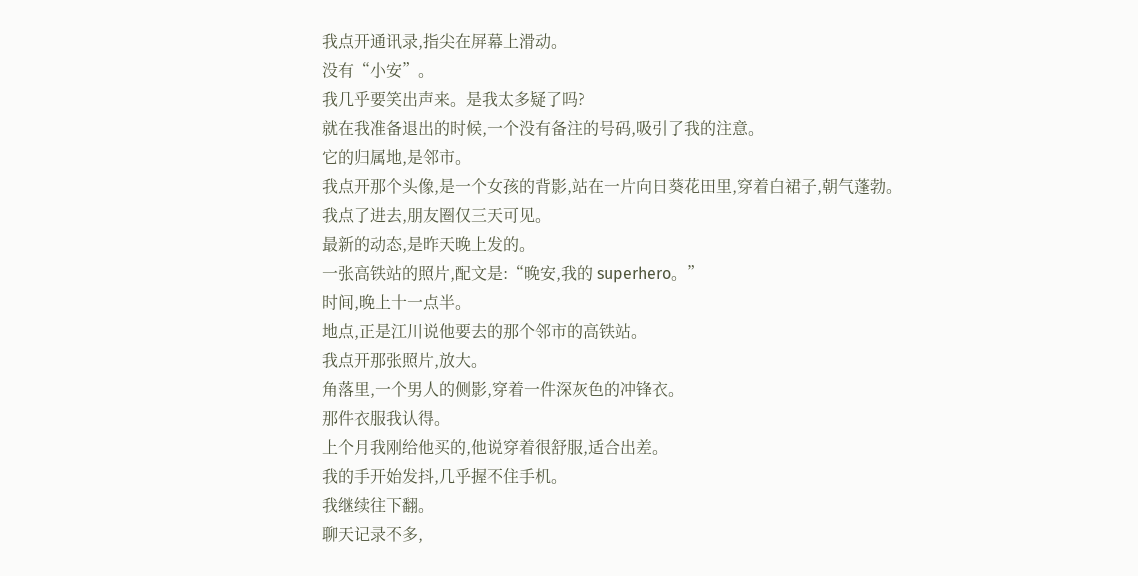我点开通讯录,指尖在屏幕上滑动。
没有“小安”。
我几乎要笑出声来。是我太多疑了吗?
就在我准备退出的时候,一个没有备注的号码,吸引了我的注意。
它的归属地,是邻市。
我点开那个头像,是一个女孩的背影,站在一片向日葵花田里,穿着白裙子,朝气蓬勃。
我点了进去,朋友圈仅三天可见。
最新的动态,是昨天晚上发的。
一张高铁站的照片,配文是:“晚安,我的 superhero。”
时间,晚上十一点半。
地点,正是江川说他要去的那个邻市的高铁站。
我点开那张照片,放大。
角落里,一个男人的侧影,穿着一件深灰色的冲锋衣。
那件衣服我认得。
上个月我刚给他买的,他说穿着很舒服,适合出差。
我的手开始发抖,几乎握不住手机。
我继续往下翻。
聊天记录不多,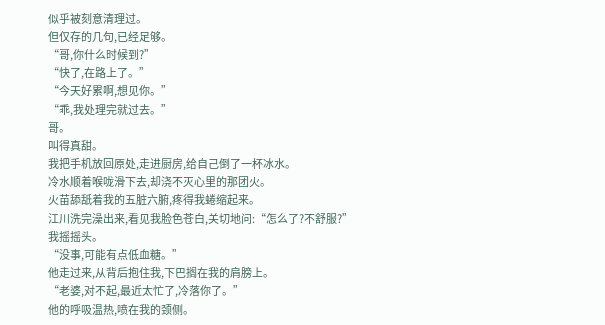似乎被刻意清理过。
但仅存的几句,已经足够。
“哥,你什么时候到?”
“快了,在路上了。”
“今天好累啊,想见你。”
“乖,我处理完就过去。”
哥。
叫得真甜。
我把手机放回原处,走进厨房,给自己倒了一杯冰水。
冷水顺着喉咙滑下去,却浇不灭心里的那团火。
火苗舔舐着我的五脏六腑,疼得我蜷缩起来。
江川洗完澡出来,看见我脸色苍白,关切地问:“怎么了?不舒服?”
我摇摇头。
“没事,可能有点低血糖。”
他走过来,从背后抱住我,下巴搁在我的肩膀上。
“老婆,对不起,最近太忙了,冷落你了。”
他的呼吸温热,喷在我的颈侧。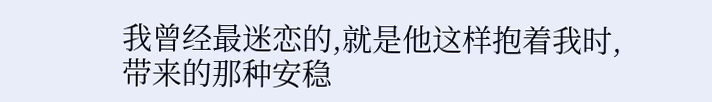我曾经最迷恋的,就是他这样抱着我时,带来的那种安稳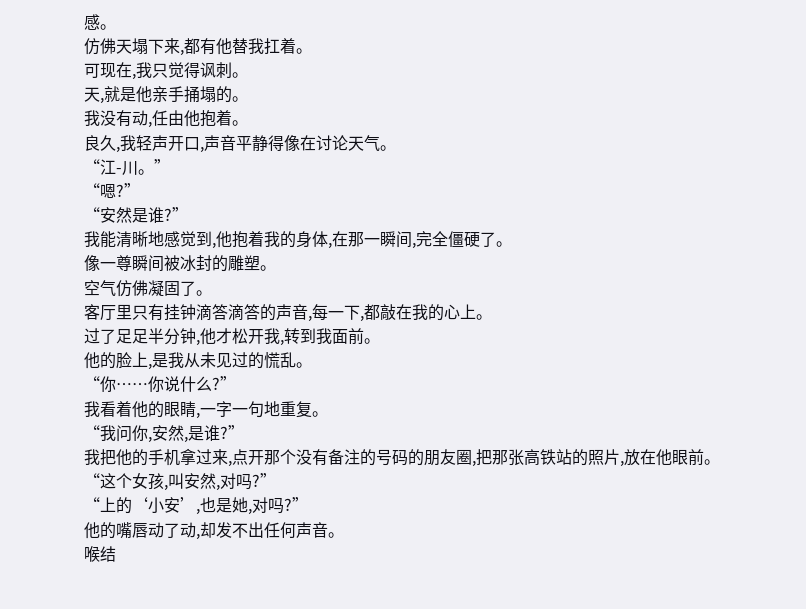感。
仿佛天塌下来,都有他替我扛着。
可现在,我只觉得讽刺。
天,就是他亲手捅塌的。
我没有动,任由他抱着。
良久,我轻声开口,声音平静得像在讨论天气。
“江-川。”
“嗯?”
“安然是谁?”
我能清晰地感觉到,他抱着我的身体,在那一瞬间,完全僵硬了。
像一尊瞬间被冰封的雕塑。
空气仿佛凝固了。
客厅里只有挂钟滴答滴答的声音,每一下,都敲在我的心上。
过了足足半分钟,他才松开我,转到我面前。
他的脸上,是我从未见过的慌乱。
“你……你说什么?”
我看着他的眼睛,一字一句地重复。
“我问你,安然,是谁?”
我把他的手机拿过来,点开那个没有备注的号码的朋友圈,把那张高铁站的照片,放在他眼前。
“这个女孩,叫安然,对吗?”
“上的‘小安’,也是她,对吗?”
他的嘴唇动了动,却发不出任何声音。
喉结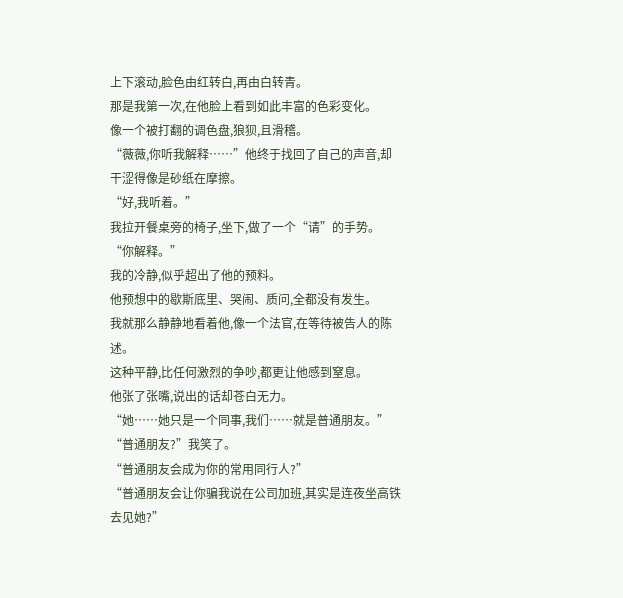上下滚动,脸色由红转白,再由白转青。
那是我第一次,在他脸上看到如此丰富的色彩变化。
像一个被打翻的调色盘,狼狈,且滑稽。
“薇薇,你听我解释……”他终于找回了自己的声音,却干涩得像是砂纸在摩擦。
“好,我听着。”
我拉开餐桌旁的椅子,坐下,做了一个“请”的手势。
“你解释。”
我的冷静,似乎超出了他的预料。
他预想中的歇斯底里、哭闹、质问,全都没有发生。
我就那么静静地看着他,像一个法官,在等待被告人的陈述。
这种平静,比任何激烈的争吵,都更让他感到窒息。
他张了张嘴,说出的话却苍白无力。
“她……她只是一个同事,我们……就是普通朋友。”
“普通朋友?”我笑了。
“普通朋友会成为你的常用同行人?”
“普通朋友会让你骗我说在公司加班,其实是连夜坐高铁去见她?”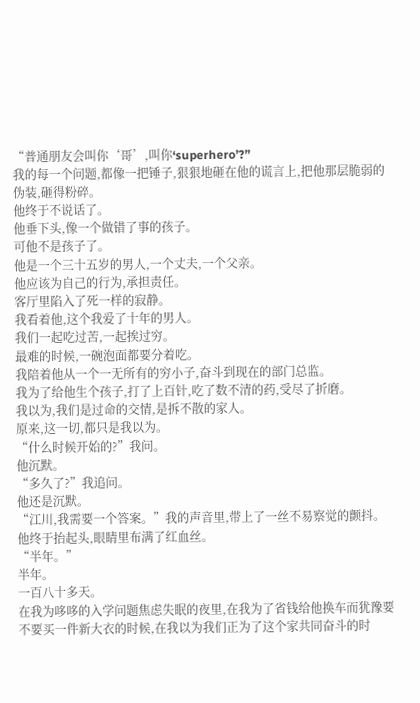“普通朋友会叫你‘哥’,叫你‘superhero’?”
我的每一个问题,都像一把锤子,狠狠地砸在他的谎言上,把他那层脆弱的伪装,砸得粉碎。
他终于不说话了。
他垂下头,像一个做错了事的孩子。
可他不是孩子了。
他是一个三十五岁的男人,一个丈夫,一个父亲。
他应该为自己的行为,承担责任。
客厅里陷入了死一样的寂静。
我看着他,这个我爱了十年的男人。
我们一起吃过苦,一起挨过穷。
最难的时候,一碗泡面都要分着吃。
我陪着他从一个一无所有的穷小子,奋斗到现在的部门总监。
我为了给他生个孩子,打了上百针,吃了数不清的药,受尽了折磨。
我以为,我们是过命的交情,是拆不散的家人。
原来,这一切,都只是我以为。
“什么时候开始的?”我问。
他沉默。
“多久了?”我追问。
他还是沉默。
“江川,我需要一个答案。”我的声音里,带上了一丝不易察觉的颤抖。
他终于抬起头,眼睛里布满了红血丝。
“半年。”
半年。
一百八十多天。
在我为哆哆的入学问题焦虑失眠的夜里,在我为了省钱给他换车而犹豫要不要买一件新大衣的时候,在我以为我们正为了这个家共同奋斗的时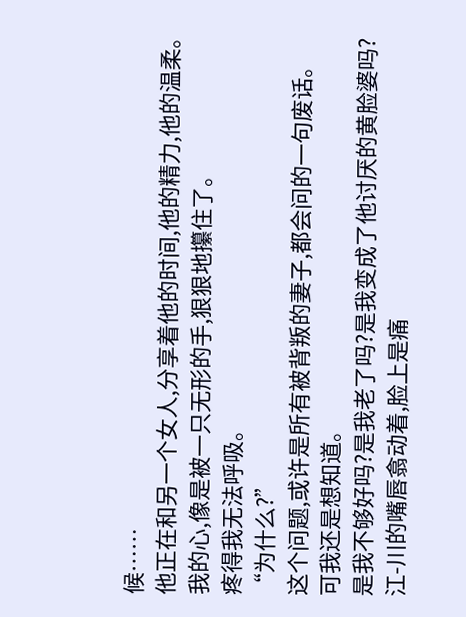候……
他正在和另一个女人,分享着他的时间,他的精力,他的温柔。
我的心,像是被一只无形的手,狠狠地攥住了。
疼得我无法呼吸。
“为什么?”
这个问题,或许是所有被背叛的妻子,都会问的一句废话。
可我还是想知道。
是我不够好吗?是我老了吗?是我变成了他讨厌的黄脸婆吗?
江-川的嘴唇翕动着,脸上是痛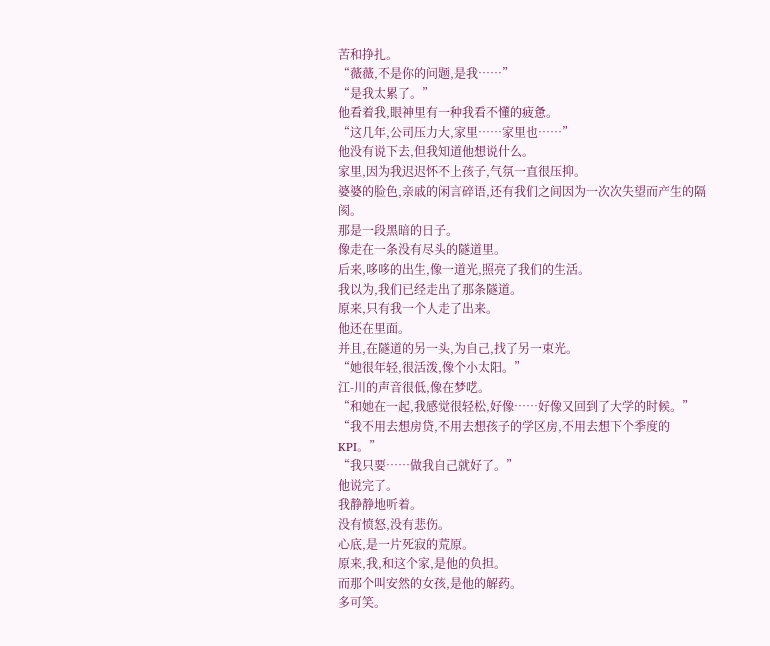苦和挣扎。
“薇薇,不是你的问题,是我……”
“是我太累了。”
他看着我,眼神里有一种我看不懂的疲惫。
“这几年,公司压力大,家里……家里也……”
他没有说下去,但我知道他想说什么。
家里,因为我迟迟怀不上孩子,气氛一直很压抑。
婆婆的脸色,亲戚的闲言碎语,还有我们之间因为一次次失望而产生的隔阂。
那是一段黑暗的日子。
像走在一条没有尽头的隧道里。
后来,哆哆的出生,像一道光,照亮了我们的生活。
我以为,我们已经走出了那条隧道。
原来,只有我一个人走了出来。
他还在里面。
并且,在隧道的另一头,为自己,找了另一束光。
“她很年轻,很活泼,像个小太阳。”
江-川的声音很低,像在梦呓。
“和她在一起,我感觉很轻松,好像……好像又回到了大学的时候。”
“我不用去想房贷,不用去想孩子的学区房,不用去想下个季度的KPI。”
“我只要……做我自己就好了。”
他说完了。
我静静地听着。
没有愤怒,没有悲伤。
心底,是一片死寂的荒原。
原来,我,和这个家,是他的负担。
而那个叫安然的女孩,是他的解药。
多可笑。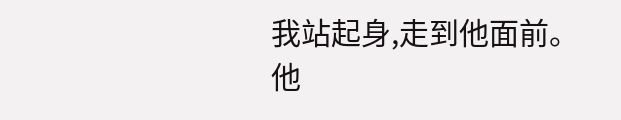我站起身,走到他面前。
他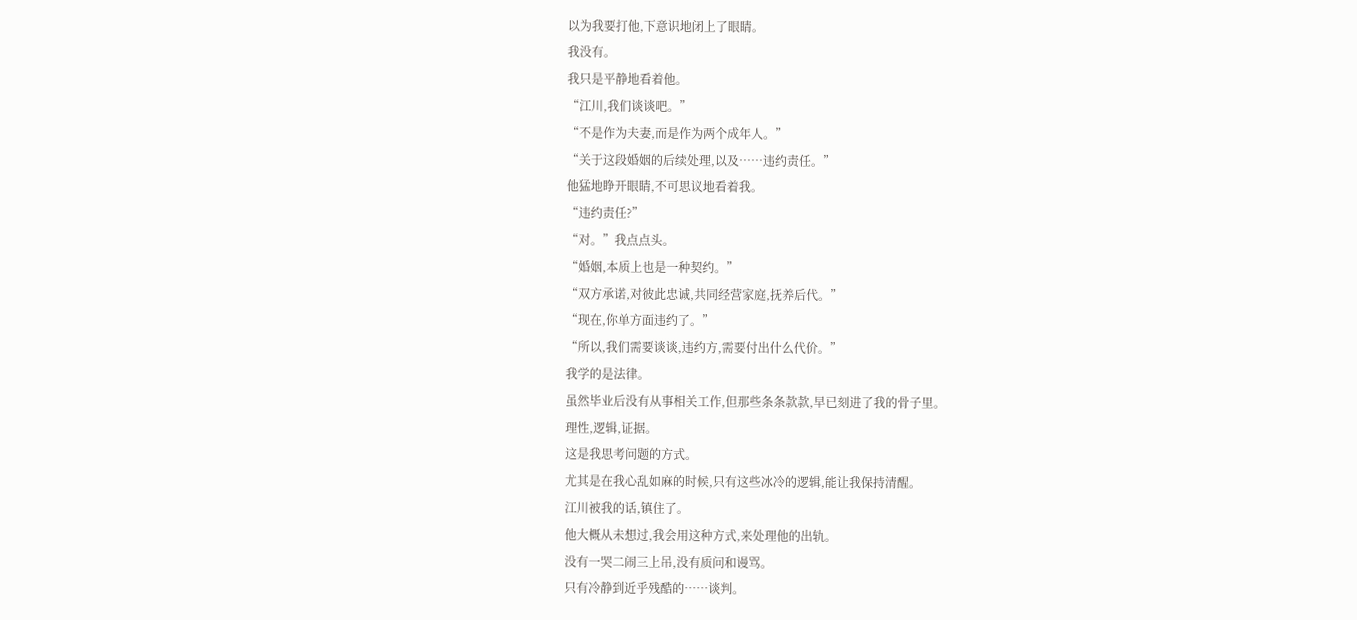以为我要打他,下意识地闭上了眼睛。
我没有。
我只是平静地看着他。
“江川,我们谈谈吧。”
“不是作为夫妻,而是作为两个成年人。”
“关于这段婚姻的后续处理,以及……违约责任。”
他猛地睁开眼睛,不可思议地看着我。
“违约责任?”
“对。”我点点头。
“婚姻,本质上也是一种契约。”
“双方承诺,对彼此忠诚,共同经营家庭,抚养后代。”
“现在,你单方面违约了。”
“所以,我们需要谈谈,违约方,需要付出什么代价。”
我学的是法律。
虽然毕业后没有从事相关工作,但那些条条款款,早已刻进了我的骨子里。
理性,逻辑,证据。
这是我思考问题的方式。
尤其是在我心乱如麻的时候,只有这些冰冷的逻辑,能让我保持清醒。
江川被我的话,镇住了。
他大概从未想过,我会用这种方式,来处理他的出轨。
没有一哭二闹三上吊,没有质问和谩骂。
只有冷静到近乎残酷的……谈判。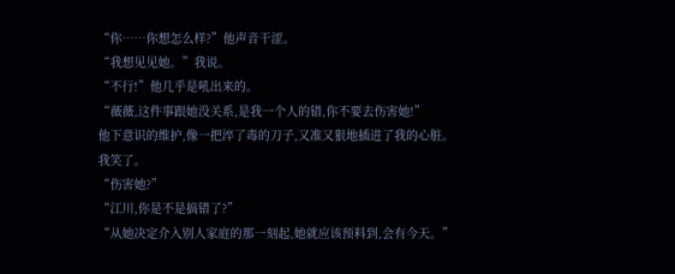“你……你想怎么样?”他声音干涩。
“我想见见她。”我说。
“不行!”他几乎是吼出来的。
“薇薇,这件事跟她没关系,是我一个人的错,你不要去伤害她!”
他下意识的维护,像一把淬了毒的刀子,又准又狠地插进了我的心脏。
我笑了。
“伤害她?”
“江川,你是不是搞错了?”
“从她决定介入别人家庭的那一刻起,她就应该预料到,会有今天。”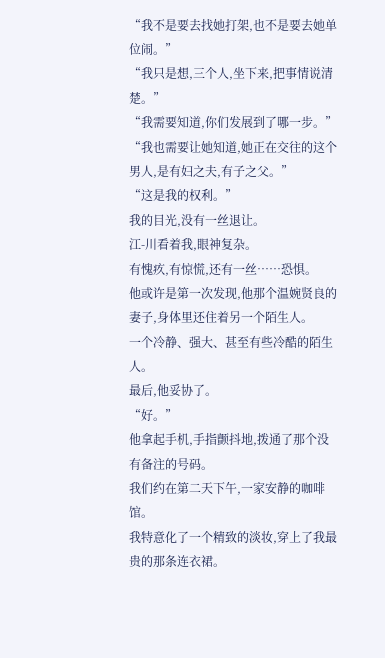“我不是要去找她打架,也不是要去她单位闹。”
“我只是想,三个人,坐下来,把事情说清楚。”
“我需要知道,你们发展到了哪一步。”
“我也需要让她知道,她正在交往的这个男人,是有妇之夫,有子之父。”
“这是我的权利。”
我的目光,没有一丝退让。
江-川看着我,眼神复杂。
有愧疚,有惊慌,还有一丝……恐惧。
他或许是第一次发现,他那个温婉贤良的妻子,身体里还住着另一个陌生人。
一个冷静、强大、甚至有些冷酷的陌生人。
最后,他妥协了。
“好。”
他拿起手机,手指颤抖地,拨通了那个没有备注的号码。
我们约在第二天下午,一家安静的咖啡馆。
我特意化了一个精致的淡妆,穿上了我最贵的那条连衣裙。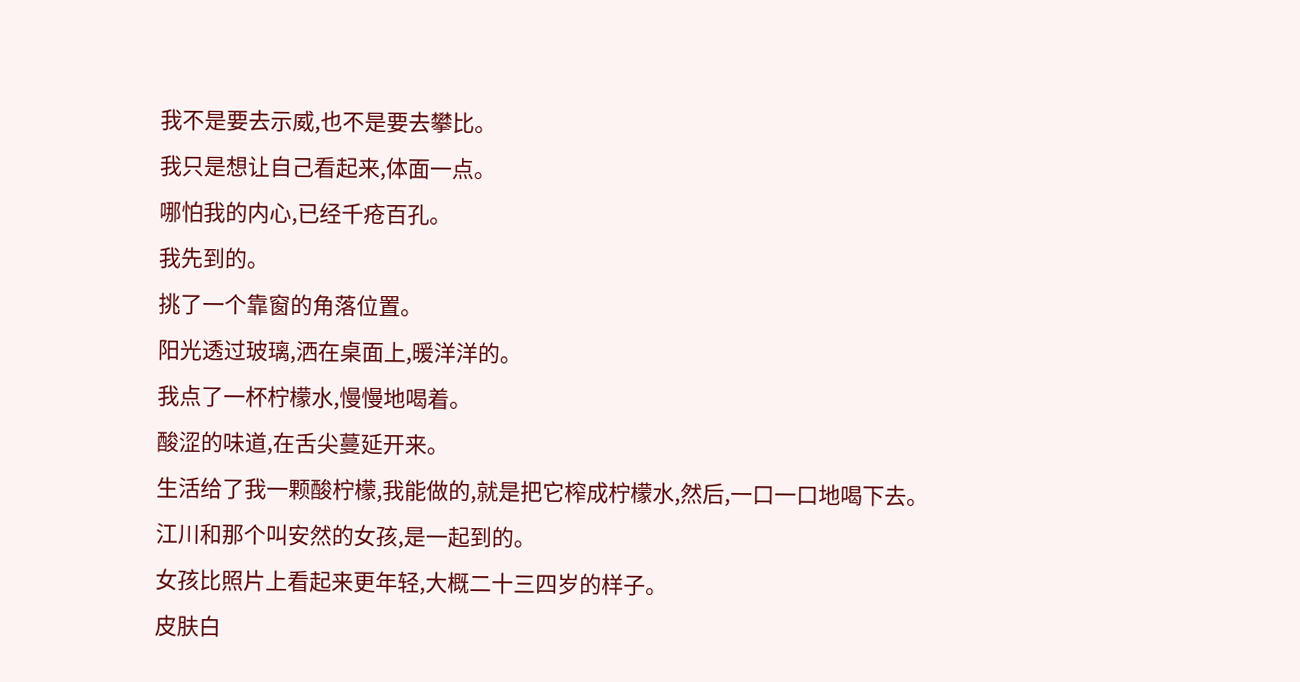我不是要去示威,也不是要去攀比。
我只是想让自己看起来,体面一点。
哪怕我的内心,已经千疮百孔。
我先到的。
挑了一个靠窗的角落位置。
阳光透过玻璃,洒在桌面上,暖洋洋的。
我点了一杯柠檬水,慢慢地喝着。
酸涩的味道,在舌尖蔓延开来。
生活给了我一颗酸柠檬,我能做的,就是把它榨成柠檬水,然后,一口一口地喝下去。
江川和那个叫安然的女孩,是一起到的。
女孩比照片上看起来更年轻,大概二十三四岁的样子。
皮肤白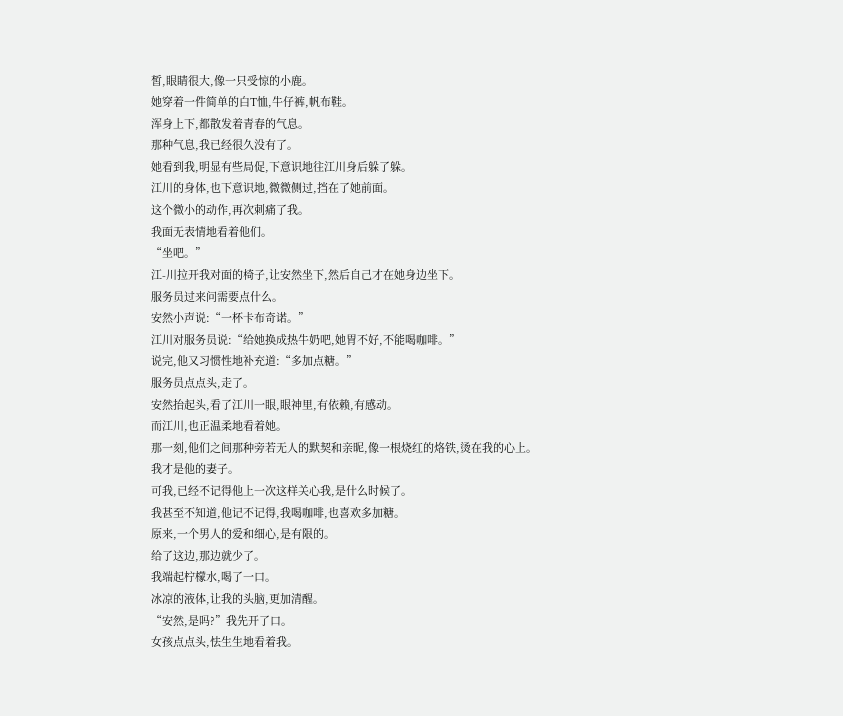皙,眼睛很大,像一只受惊的小鹿。
她穿着一件简单的白T恤,牛仔裤,帆布鞋。
浑身上下,都散发着青春的气息。
那种气息,我已经很久没有了。
她看到我,明显有些局促,下意识地往江川身后躲了躲。
江川的身体,也下意识地,微微侧过,挡在了她前面。
这个微小的动作,再次刺痛了我。
我面无表情地看着他们。
“坐吧。”
江-川拉开我对面的椅子,让安然坐下,然后自己才在她身边坐下。
服务员过来问需要点什么。
安然小声说:“一杯卡布奇诺。”
江川对服务员说:“给她换成热牛奶吧,她胃不好,不能喝咖啡。”
说完,他又习惯性地补充道:“多加点糖。”
服务员点点头,走了。
安然抬起头,看了江川一眼,眼神里,有依赖,有感动。
而江川,也正温柔地看着她。
那一刻,他们之间那种旁若无人的默契和亲昵,像一根烧红的烙铁,烫在我的心上。
我才是他的妻子。
可我,已经不记得他上一次这样关心我,是什么时候了。
我甚至不知道,他记不记得,我喝咖啡,也喜欢多加糖。
原来,一个男人的爱和细心,是有限的。
给了这边,那边就少了。
我端起柠檬水,喝了一口。
冰凉的液体,让我的头脑,更加清醒。
“安然,是吗?”我先开了口。
女孩点点头,怯生生地看着我。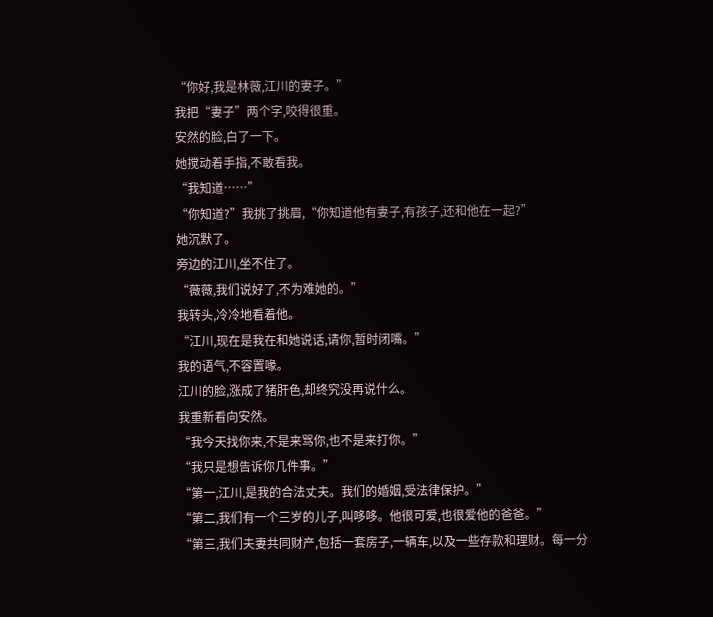“你好,我是林薇,江川的妻子。”
我把“妻子”两个字,咬得很重。
安然的脸,白了一下。
她搅动着手指,不敢看我。
“我知道……”
“你知道?”我挑了挑眉,“你知道他有妻子,有孩子,还和他在一起?”
她沉默了。
旁边的江川,坐不住了。
“薇薇,我们说好了,不为难她的。”
我转头,冷冷地看着他。
“江川,现在是我在和她说话,请你,暂时闭嘴。”
我的语气,不容置喙。
江川的脸,涨成了猪肝色,却终究没再说什么。
我重新看向安然。
“我今天找你来,不是来骂你,也不是来打你。”
“我只是想告诉你几件事。”
“第一,江川,是我的合法丈夫。我们的婚姻,受法律保护。”
“第二,我们有一个三岁的儿子,叫哆哆。他很可爱,也很爱他的爸爸。”
“第三,我们夫妻共同财产,包括一套房子,一辆车,以及一些存款和理财。每一分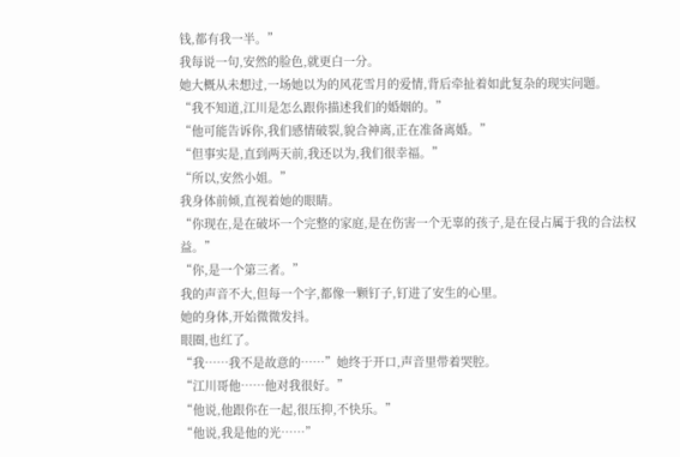钱,都有我一半。”
我每说一句,安然的脸色,就更白一分。
她大概从未想过,一场她以为的风花雪月的爱情,背后牵扯着如此复杂的现实问题。
“我不知道,江川是怎么跟你描述我们的婚姻的。”
“他可能告诉你,我们感情破裂,貌合神离,正在准备离婚。”
“但事实是,直到两天前,我还以为,我们很幸福。”
“所以,安然小姐。”
我身体前倾,直视着她的眼睛。
“你现在,是在破坏一个完整的家庭,是在伤害一个无辜的孩子,是在侵占属于我的合法权益。”
“你,是一个第三者。”
我的声音不大,但每一个字,都像一颗钉子,钉进了安生的心里。
她的身体,开始微微发抖。
眼圈,也红了。
“我……我不是故意的……”她终于开口,声音里带着哭腔。
“江川哥他……他对我很好。”
“他说,他跟你在一起,很压抑,不快乐。”
“他说,我是他的光……”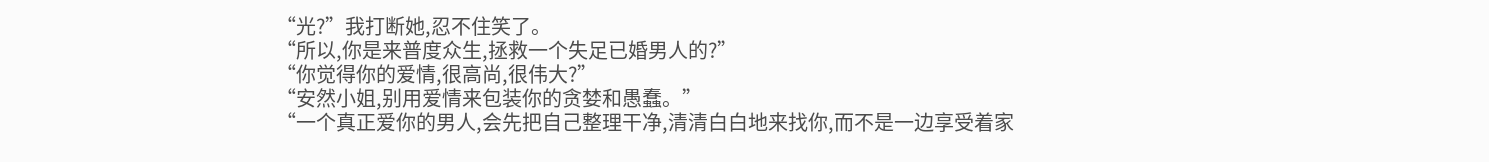“光?”我打断她,忍不住笑了。
“所以,你是来普度众生,拯救一个失足已婚男人的?”
“你觉得你的爱情,很高尚,很伟大?”
“安然小姐,别用爱情来包装你的贪婪和愚蠢。”
“一个真正爱你的男人,会先把自己整理干净,清清白白地来找你,而不是一边享受着家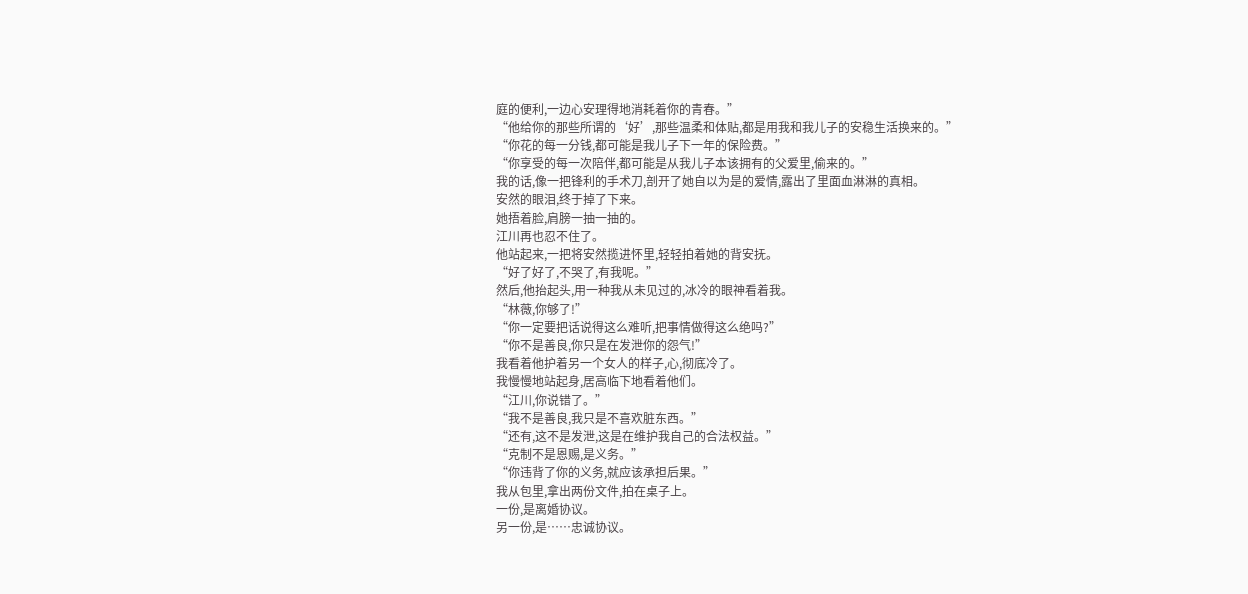庭的便利,一边心安理得地消耗着你的青春。”
“他给你的那些所谓的‘好’,那些温柔和体贴,都是用我和我儿子的安稳生活换来的。”
“你花的每一分钱,都可能是我儿子下一年的保险费。”
“你享受的每一次陪伴,都可能是从我儿子本该拥有的父爱里,偷来的。”
我的话,像一把锋利的手术刀,剖开了她自以为是的爱情,露出了里面血淋淋的真相。
安然的眼泪,终于掉了下来。
她捂着脸,肩膀一抽一抽的。
江川再也忍不住了。
他站起来,一把将安然揽进怀里,轻轻拍着她的背安抚。
“好了好了,不哭了,有我呢。”
然后,他抬起头,用一种我从未见过的,冰冷的眼神看着我。
“林薇,你够了!”
“你一定要把话说得这么难听,把事情做得这么绝吗?”
“你不是善良,你只是在发泄你的怨气!”
我看着他护着另一个女人的样子,心,彻底冷了。
我慢慢地站起身,居高临下地看着他们。
“江川,你说错了。”
“我不是善良,我只是不喜欢脏东西。”
“还有,这不是发泄,这是在维护我自己的合法权益。”
“克制不是恩赐,是义务。”
“你违背了你的义务,就应该承担后果。”
我从包里,拿出两份文件,拍在桌子上。
一份,是离婚协议。
另一份,是……忠诚协议。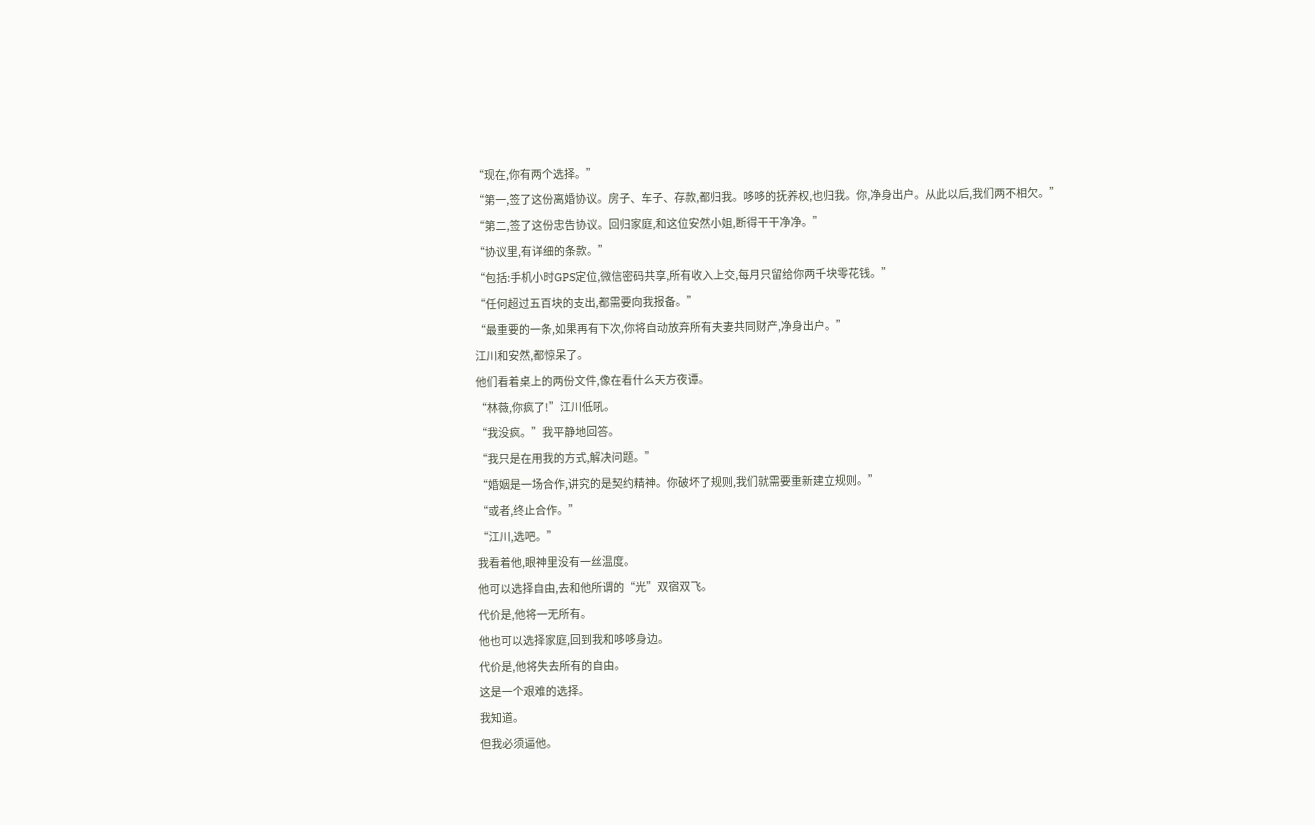“现在,你有两个选择。”
“第一,签了这份离婚协议。房子、车子、存款,都归我。哆哆的抚养权,也归我。你,净身出户。从此以后,我们两不相欠。”
“第二,签了这份忠告协议。回归家庭,和这位安然小姐,断得干干净净。”
“协议里,有详细的条款。”
“包括:手机小时GPS定位,微信密码共享,所有收入上交,每月只留给你两千块零花钱。”
“任何超过五百块的支出,都需要向我报备。”
“最重要的一条,如果再有下次,你将自动放弃所有夫妻共同财产,净身出户。”
江川和安然,都惊呆了。
他们看着桌上的两份文件,像在看什么天方夜谭。
“林薇,你疯了!”江川低吼。
“我没疯。”我平静地回答。
“我只是在用我的方式,解决问题。”
“婚姻是一场合作,讲究的是契约精神。你破坏了规则,我们就需要重新建立规则。”
“或者,终止合作。”
“江川,选吧。”
我看着他,眼神里没有一丝温度。
他可以选择自由,去和他所谓的“光”双宿双飞。
代价是,他将一无所有。
他也可以选择家庭,回到我和哆哆身边。
代价是,他将失去所有的自由。
这是一个艰难的选择。
我知道。
但我必须逼他。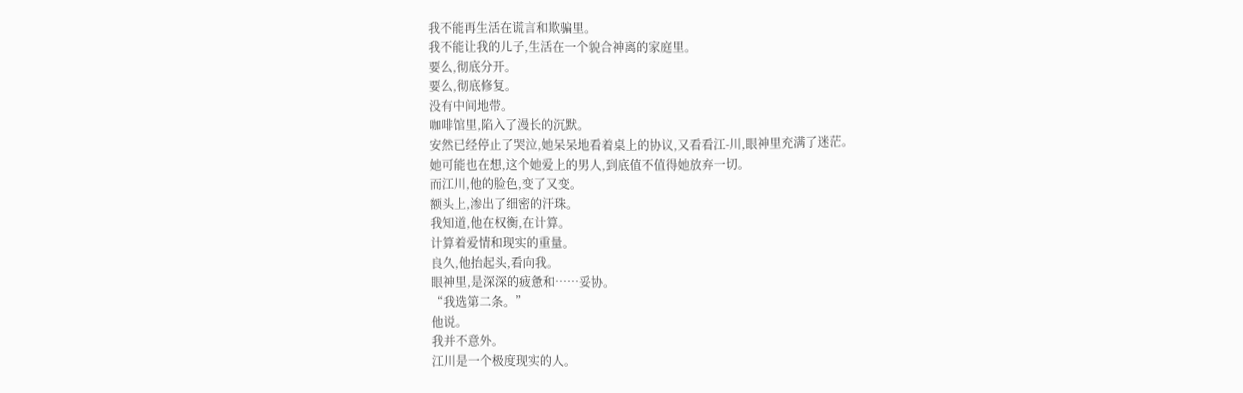我不能再生活在谎言和欺骗里。
我不能让我的儿子,生活在一个貌合神离的家庭里。
要么,彻底分开。
要么,彻底修复。
没有中间地带。
咖啡馆里,陷入了漫长的沉默。
安然已经停止了哭泣,她呆呆地看着桌上的协议,又看看江-川,眼神里充满了迷茫。
她可能也在想,这个她爱上的男人,到底值不值得她放弃一切。
而江川,他的脸色,变了又变。
额头上,渗出了细密的汗珠。
我知道,他在权衡,在计算。
计算着爱情和现实的重量。
良久,他抬起头,看向我。
眼神里,是深深的疲惫和……妥协。
“我选第二条。”
他说。
我并不意外。
江川是一个极度现实的人。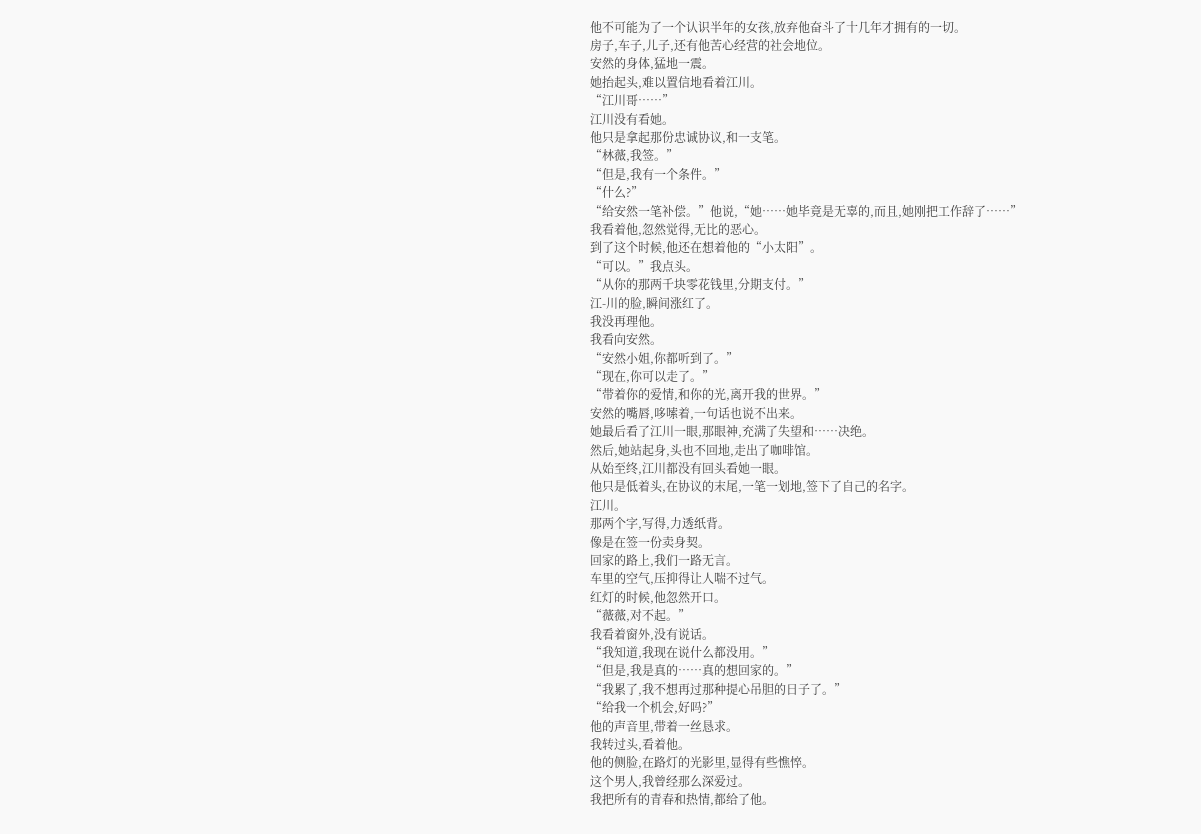他不可能为了一个认识半年的女孩,放弃他奋斗了十几年才拥有的一切。
房子,车子,儿子,还有他苦心经营的社会地位。
安然的身体,猛地一震。
她抬起头,难以置信地看着江川。
“江川哥……”
江川没有看她。
他只是拿起那份忠诚协议,和一支笔。
“林薇,我签。”
“但是,我有一个条件。”
“什么?”
“给安然一笔补偿。”他说,“她……她毕竟是无辜的,而且,她刚把工作辞了……”
我看着他,忽然觉得,无比的恶心。
到了这个时候,他还在想着他的“小太阳”。
“可以。”我点头。
“从你的那两千块零花钱里,分期支付。”
江-川的脸,瞬间涨红了。
我没再理他。
我看向安然。
“安然小姐,你都听到了。”
“现在,你可以走了。”
“带着你的爱情,和你的光,离开我的世界。”
安然的嘴唇,哆嗦着,一句话也说不出来。
她最后看了江川一眼,那眼神,充满了失望和……决绝。
然后,她站起身,头也不回地,走出了咖啡馆。
从始至终,江川都没有回头看她一眼。
他只是低着头,在协议的末尾,一笔一划地,签下了自己的名字。
江川。
那两个字,写得,力透纸背。
像是在签一份卖身契。
回家的路上,我们一路无言。
车里的空气,压抑得让人喘不过气。
红灯的时候,他忽然开口。
“薇薇,对不起。”
我看着窗外,没有说话。
“我知道,我现在说什么都没用。”
“但是,我是真的……真的想回家的。”
“我累了,我不想再过那种提心吊胆的日子了。”
“给我一个机会,好吗?”
他的声音里,带着一丝恳求。
我转过头,看着他。
他的侧脸,在路灯的光影里,显得有些憔悴。
这个男人,我曾经那么深爱过。
我把所有的青春和热情,都给了他。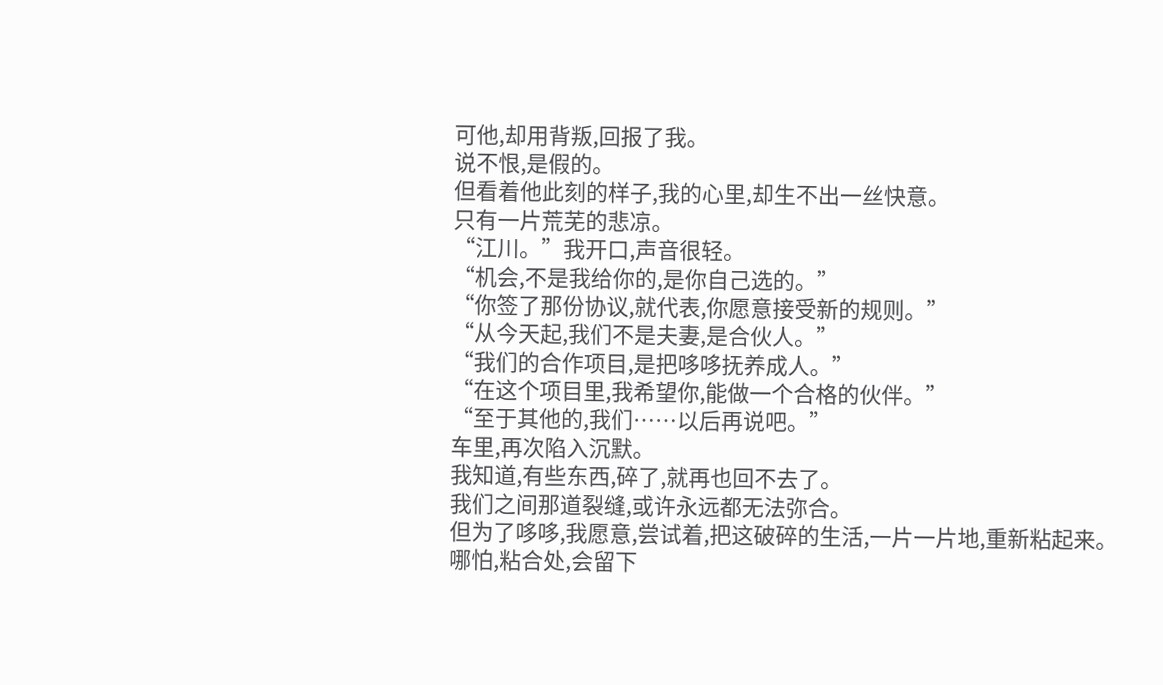可他,却用背叛,回报了我。
说不恨,是假的。
但看着他此刻的样子,我的心里,却生不出一丝快意。
只有一片荒芜的悲凉。
“江川。”我开口,声音很轻。
“机会,不是我给你的,是你自己选的。”
“你签了那份协议,就代表,你愿意接受新的规则。”
“从今天起,我们不是夫妻,是合伙人。”
“我们的合作项目,是把哆哆抚养成人。”
“在这个项目里,我希望你,能做一个合格的伙伴。”
“至于其他的,我们……以后再说吧。”
车里,再次陷入沉默。
我知道,有些东西,碎了,就再也回不去了。
我们之间那道裂缝,或许永远都无法弥合。
但为了哆哆,我愿意,尝试着,把这破碎的生活,一片一片地,重新粘起来。
哪怕,粘合处,会留下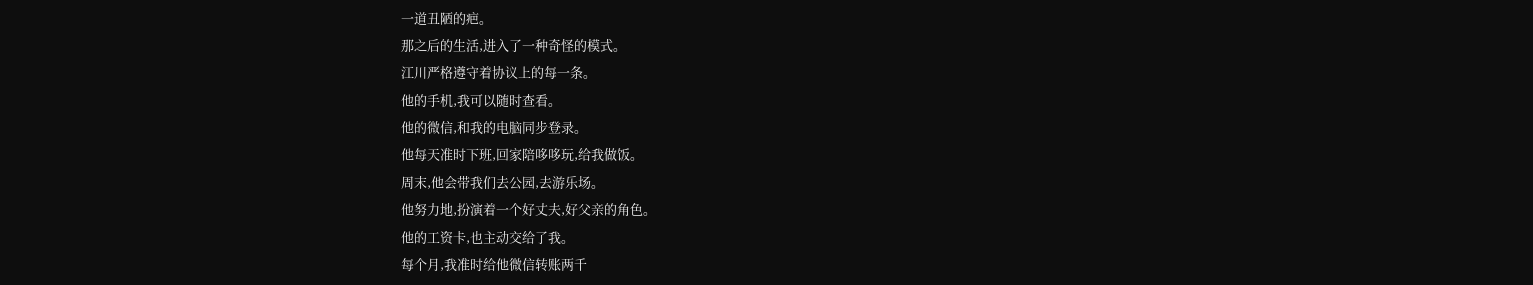一道丑陋的疤。
那之后的生活,进入了一种奇怪的模式。
江川严格遵守着协议上的每一条。
他的手机,我可以随时查看。
他的微信,和我的电脑同步登录。
他每天准时下班,回家陪哆哆玩,给我做饭。
周末,他会带我们去公园,去游乐场。
他努力地,扮演着一个好丈夫,好父亲的角色。
他的工资卡,也主动交给了我。
每个月,我准时给他微信转账两千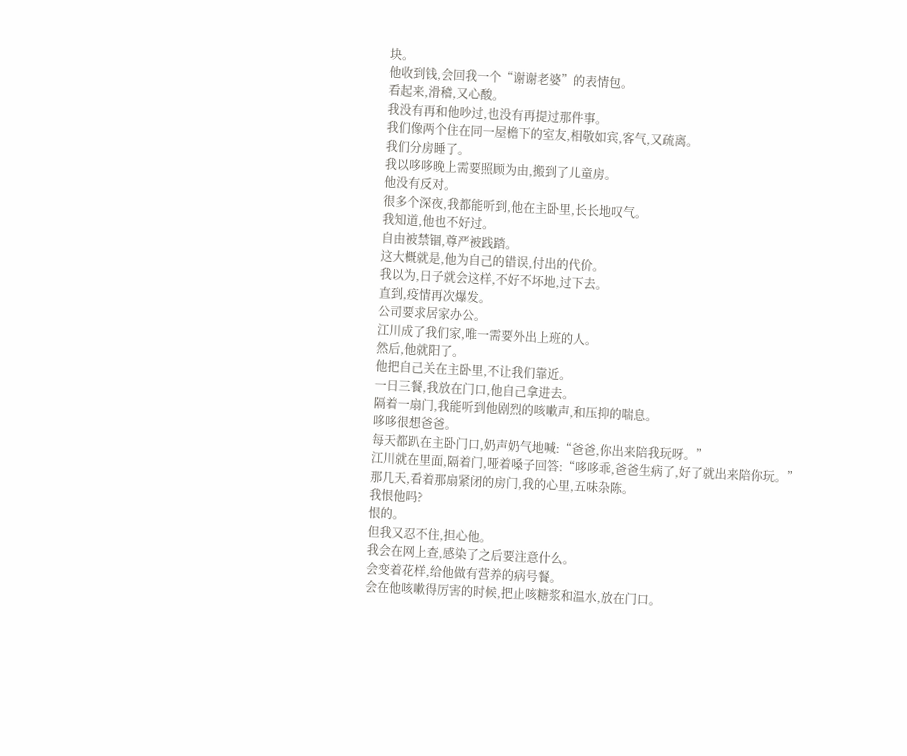块。
他收到钱,会回我一个“谢谢老婆”的表情包。
看起来,滑稽,又心酸。
我没有再和他吵过,也没有再提过那件事。
我们像两个住在同一屋檐下的室友,相敬如宾,客气,又疏离。
我们分房睡了。
我以哆哆晚上需要照顾为由,搬到了儿童房。
他没有反对。
很多个深夜,我都能听到,他在主卧里,长长地叹气。
我知道,他也不好过。
自由被禁锢,尊严被践踏。
这大概就是,他为自己的错误,付出的代价。
我以为,日子就会这样,不好不坏地,过下去。
直到,疫情再次爆发。
公司要求居家办公。
江川成了我们家,唯一需要外出上班的人。
然后,他就阳了。
他把自己关在主卧里,不让我们靠近。
一日三餐,我放在门口,他自己拿进去。
隔着一扇门,我能听到他剧烈的咳嗽声,和压抑的喘息。
哆哆很想爸爸。
每天都趴在主卧门口,奶声奶气地喊:“爸爸,你出来陪我玩呀。”
江川就在里面,隔着门,哑着嗓子回答:“哆哆乖,爸爸生病了,好了就出来陪你玩。”
那几天,看着那扇紧闭的房门,我的心里,五味杂陈。
我恨他吗?
恨的。
但我又忍不住,担心他。
我会在网上查,感染了之后要注意什么。
会变着花样,给他做有营养的病号餐。
会在他咳嗽得厉害的时候,把止咳糖浆和温水,放在门口。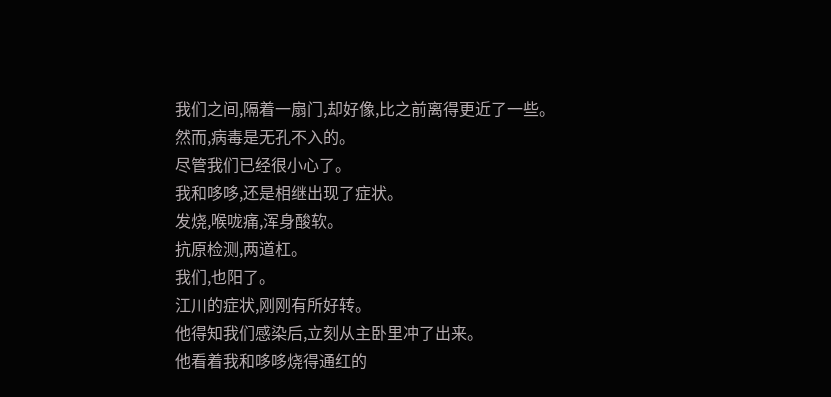我们之间,隔着一扇门,却好像,比之前离得更近了一些。
然而,病毒是无孔不入的。
尽管我们已经很小心了。
我和哆哆,还是相继出现了症状。
发烧,喉咙痛,浑身酸软。
抗原检测,两道杠。
我们,也阳了。
江川的症状,刚刚有所好转。
他得知我们感染后,立刻从主卧里冲了出来。
他看着我和哆哆烧得通红的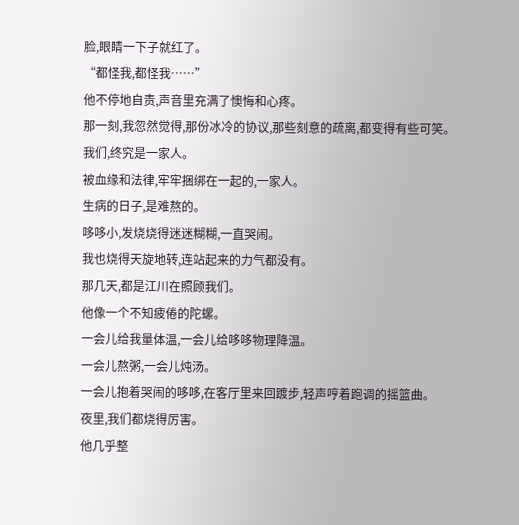脸,眼睛一下子就红了。
“都怪我,都怪我……”
他不停地自责,声音里充满了懊悔和心疼。
那一刻,我忽然觉得,那份冰冷的协议,那些刻意的疏离,都变得有些可笑。
我们,终究是一家人。
被血缘和法律,牢牢捆绑在一起的,一家人。
生病的日子,是难熬的。
哆哆小,发烧烧得迷迷糊糊,一直哭闹。
我也烧得天旋地转,连站起来的力气都没有。
那几天,都是江川在照顾我们。
他像一个不知疲倦的陀螺。
一会儿给我量体温,一会儿给哆哆物理降温。
一会儿熬粥,一会儿炖汤。
一会儿抱着哭闹的哆哆,在客厅里来回踱步,轻声哼着跑调的摇篮曲。
夜里,我们都烧得厉害。
他几乎整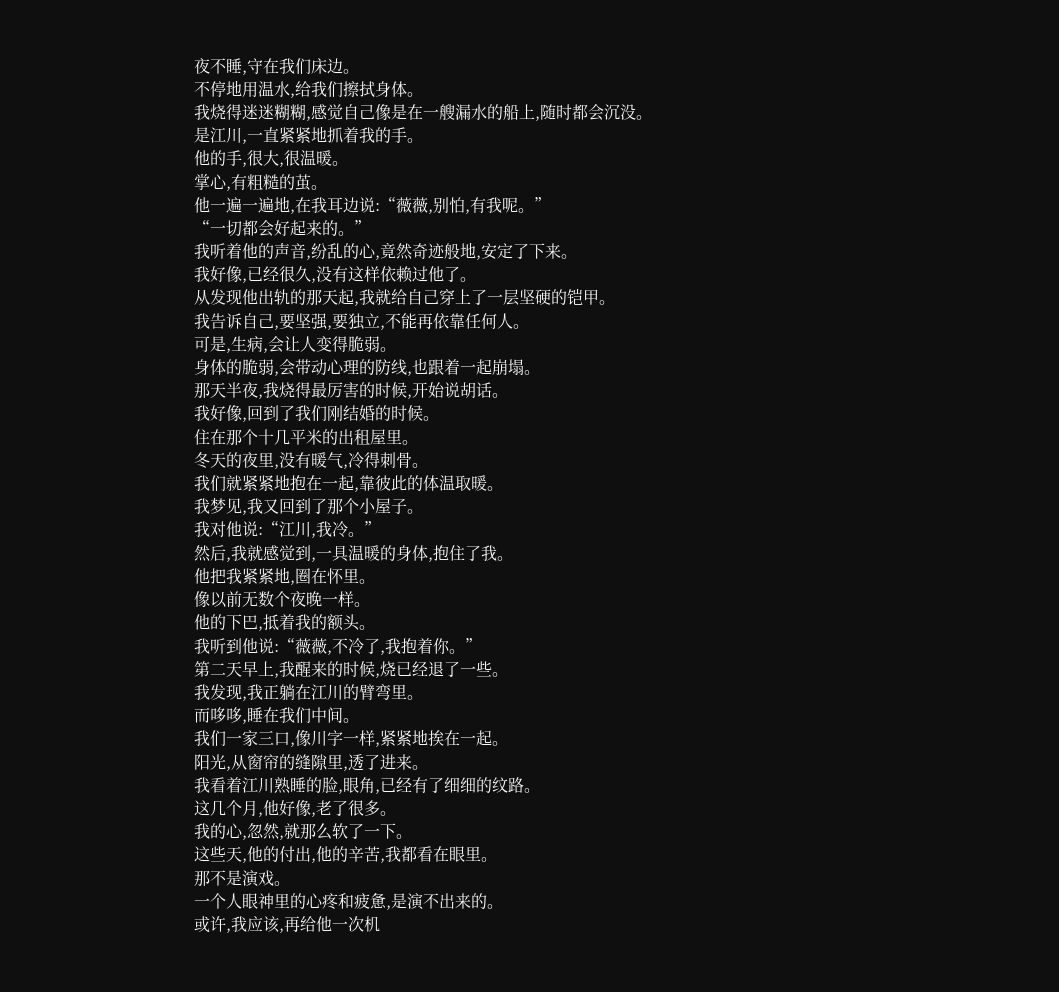夜不睡,守在我们床边。
不停地用温水,给我们擦拭身体。
我烧得迷迷糊糊,感觉自己像是在一艘漏水的船上,随时都会沉没。
是江川,一直紧紧地抓着我的手。
他的手,很大,很温暖。
掌心,有粗糙的茧。
他一遍一遍地,在我耳边说:“薇薇,别怕,有我呢。”
“一切都会好起来的。”
我听着他的声音,纷乱的心,竟然奇迹般地,安定了下来。
我好像,已经很久,没有这样依赖过他了。
从发现他出轨的那天起,我就给自己穿上了一层坚硬的铠甲。
我告诉自己,要坚强,要独立,不能再依靠任何人。
可是,生病,会让人变得脆弱。
身体的脆弱,会带动心理的防线,也跟着一起崩塌。
那天半夜,我烧得最厉害的时候,开始说胡话。
我好像,回到了我们刚结婚的时候。
住在那个十几平米的出租屋里。
冬天的夜里,没有暖气,冷得刺骨。
我们就紧紧地抱在一起,靠彼此的体温取暖。
我梦见,我又回到了那个小屋子。
我对他说:“江川,我冷。”
然后,我就感觉到,一具温暖的身体,抱住了我。
他把我紧紧地,圈在怀里。
像以前无数个夜晚一样。
他的下巴,抵着我的额头。
我听到他说:“薇薇,不冷了,我抱着你。”
第二天早上,我醒来的时候,烧已经退了一些。
我发现,我正躺在江川的臂弯里。
而哆哆,睡在我们中间。
我们一家三口,像川字一样,紧紧地挨在一起。
阳光,从窗帘的缝隙里,透了进来。
我看着江川熟睡的脸,眼角,已经有了细细的纹路。
这几个月,他好像,老了很多。
我的心,忽然,就那么软了一下。
这些天,他的付出,他的辛苦,我都看在眼里。
那不是演戏。
一个人眼神里的心疼和疲惫,是演不出来的。
或许,我应该,再给他一次机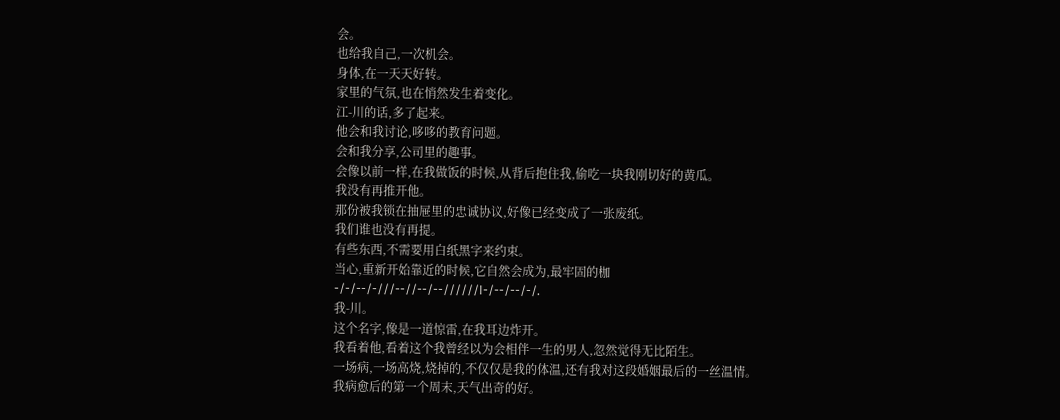会。
也给我自己,一次机会。
身体,在一天天好转。
家里的气氛,也在悄然发生着变化。
江-川的话,多了起来。
他会和我讨论,哆哆的教育问题。
会和我分享,公司里的趣事。
会像以前一样,在我做饭的时候,从背后抱住我,偷吃一块我刚切好的黄瓜。
我没有再推开他。
那份被我锁在抽屉里的忠诚协议,好像已经变成了一张废纸。
我们谁也没有再提。
有些东西,不需要用白纸黑字来约束。
当心,重新开始靠近的时候,它自然会成为,最牢固的枷
-/-/--/-///--//--/--//////I-/--/--/-/.
我-川。
这个名字,像是一道惊雷,在我耳边炸开。
我看着他,看着这个我曾经以为会相伴一生的男人,忽然觉得无比陌生。
一场病,一场高烧,烧掉的,不仅仅是我的体温,还有我对这段婚姻最后的一丝温情。
我病愈后的第一个周末,天气出奇的好。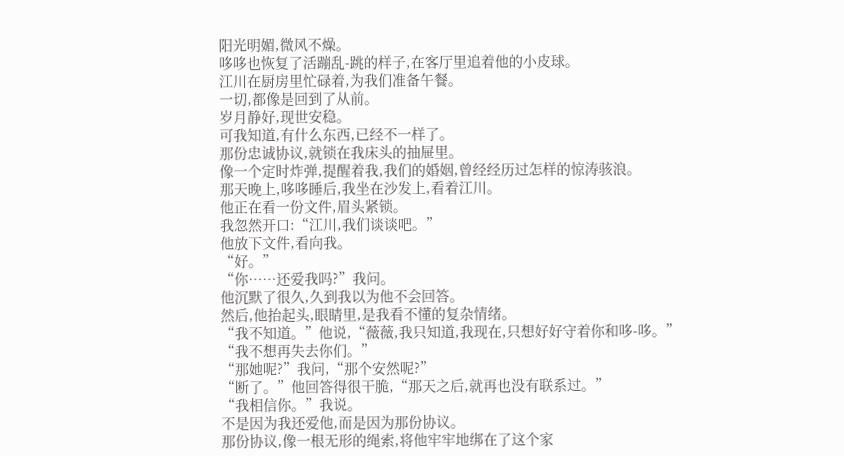阳光明媚,微风不燥。
哆哆也恢复了活蹦乱-跳的样子,在客厅里追着他的小皮球。
江川在厨房里忙碌着,为我们准备午餐。
一切,都像是回到了从前。
岁月静好,现世安稳。
可我知道,有什么东西,已经不一样了。
那份忠诚协议,就锁在我床头的抽屉里。
像一个定时炸弹,提醒着我,我们的婚姻,曾经经历过怎样的惊涛骇浪。
那天晚上,哆哆睡后,我坐在沙发上,看着江川。
他正在看一份文件,眉头紧锁。
我忽然开口:“江川,我们谈谈吧。”
他放下文件,看向我。
“好。”
“你……还爱我吗?”我问。
他沉默了很久,久到我以为他不会回答。
然后,他抬起头,眼睛里,是我看不懂的复杂情绪。
“我不知道。”他说,“薇薇,我只知道,我现在,只想好好守着你和哆-哆。”
“我不想再失去你们。”
“那她呢?”我问,“那个安然呢?”
“断了。”他回答得很干脆,“那天之后,就再也没有联系过。”
“我相信你。”我说。
不是因为我还爱他,而是因为那份协议。
那份协议,像一根无形的绳索,将他牢牢地绑在了这个家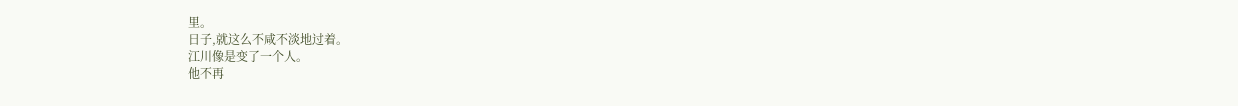里。
日子,就这么不咸不淡地过着。
江川像是变了一个人。
他不再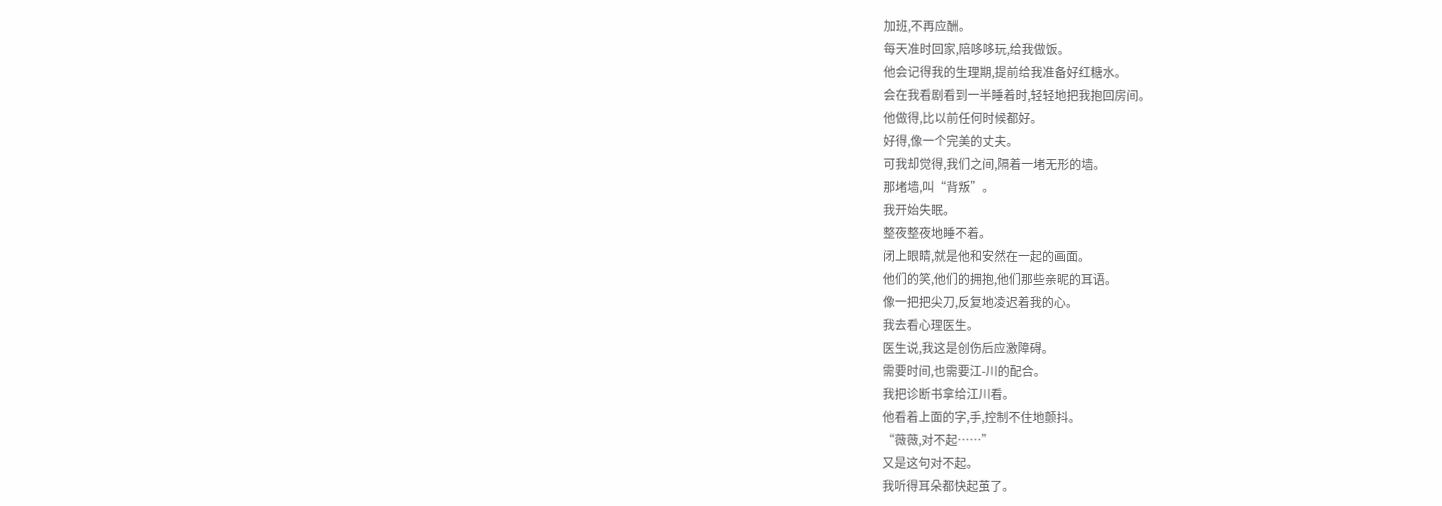加班,不再应酬。
每天准时回家,陪哆哆玩,给我做饭。
他会记得我的生理期,提前给我准备好红糖水。
会在我看剧看到一半睡着时,轻轻地把我抱回房间。
他做得,比以前任何时候都好。
好得,像一个完美的丈夫。
可我却觉得,我们之间,隔着一堵无形的墙。
那堵墙,叫“背叛”。
我开始失眠。
整夜整夜地睡不着。
闭上眼睛,就是他和安然在一起的画面。
他们的笑,他们的拥抱,他们那些亲昵的耳语。
像一把把尖刀,反复地凌迟着我的心。
我去看心理医生。
医生说,我这是创伤后应激障碍。
需要时间,也需要江-川的配合。
我把诊断书拿给江川看。
他看着上面的字,手,控制不住地颤抖。
“薇薇,对不起……”
又是这句对不起。
我听得耳朵都快起茧了。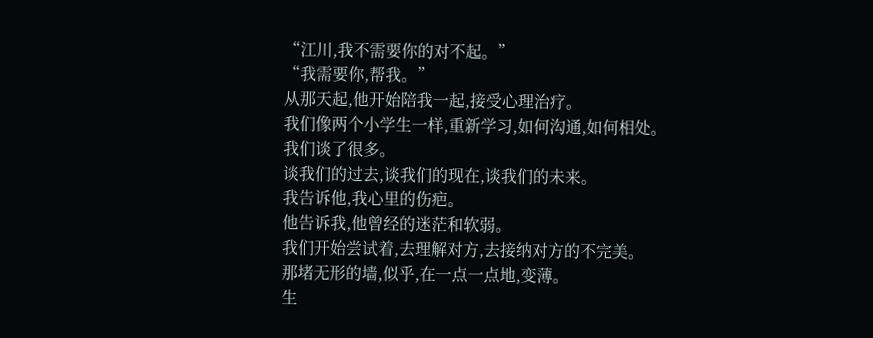“江川,我不需要你的对不起。”
“我需要你,帮我。”
从那天起,他开始陪我一起,接受心理治疗。
我们像两个小学生一样,重新学习,如何沟通,如何相处。
我们谈了很多。
谈我们的过去,谈我们的现在,谈我们的未来。
我告诉他,我心里的伤疤。
他告诉我,他曾经的迷茫和软弱。
我们开始尝试着,去理解对方,去接纳对方的不完美。
那堵无形的墙,似乎,在一点一点地,变薄。
生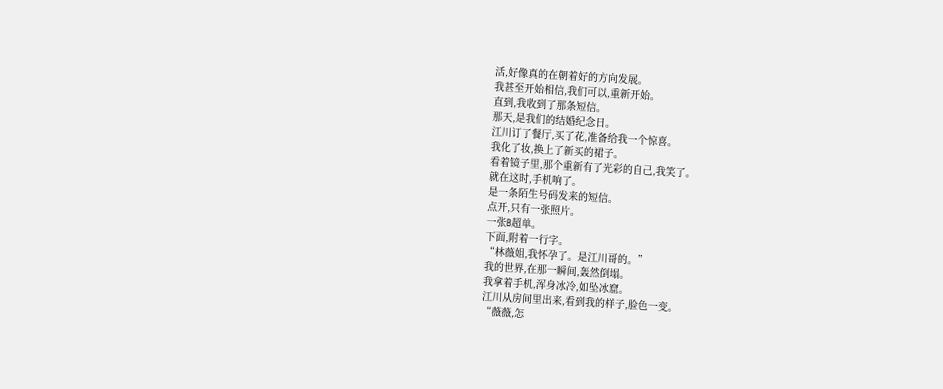活,好像真的在朝着好的方向发展。
我甚至开始相信,我们可以,重新开始。
直到,我收到了那条短信。
那天,是我们的结婚纪念日。
江川订了餐厅,买了花,准备给我一个惊喜。
我化了妆,换上了新买的裙子。
看着镜子里,那个重新有了光彩的自己,我笑了。
就在这时,手机响了。
是一条陌生号码发来的短信。
点开,只有一张照片。
一张B超单。
下面,附着一行字。
“林薇姐,我怀孕了。是江川哥的。”
我的世界,在那一瞬间,轰然倒塌。
我拿着手机,浑身冰冷,如坠冰窟。
江川从房间里出来,看到我的样子,脸色一变。
“薇薇,怎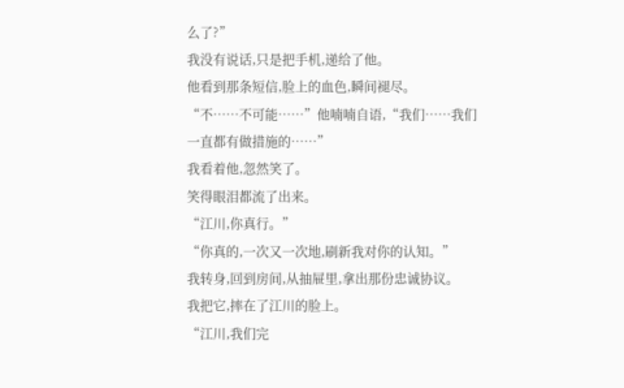么了?”
我没有说话,只是把手机,递给了他。
他看到那条短信,脸上的血色,瞬间褪尽。
“不……不可能……”他喃喃自语,“我们……我们一直都有做措施的……”
我看着他,忽然笑了。
笑得眼泪都流了出来。
“江川,你真行。”
“你真的,一次又一次地,刷新我对你的认知。”
我转身,回到房间,从抽屉里,拿出那份忠诚协议。
我把它,摔在了江川的脸上。
“江川,我们完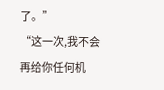了。”
“这一次,我不会再给你任何机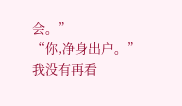会。”
“你,净身出户。”
我没有再看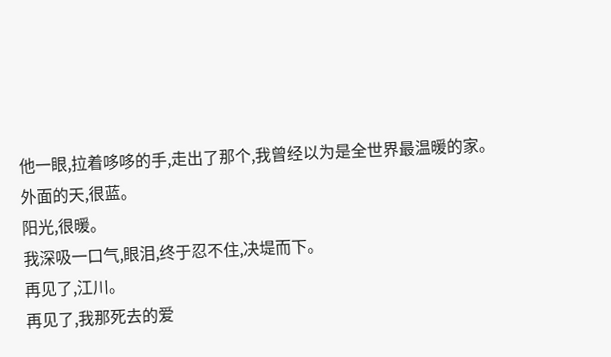他一眼,拉着哆哆的手,走出了那个,我曾经以为是全世界最温暖的家。
外面的天,很蓝。
阳光,很暖。
我深吸一口气,眼泪,终于忍不住,决堤而下。
再见了,江川。
再见了,我那死去的爱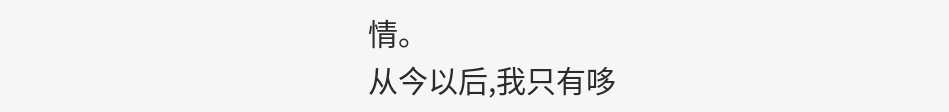情。
从今以后,我只有哆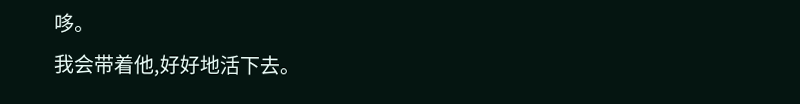哆。
我会带着他,好好地活下去。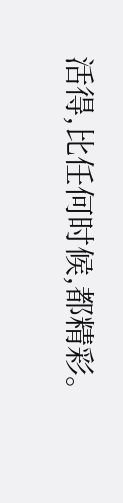活得,比任何时候,都精彩。